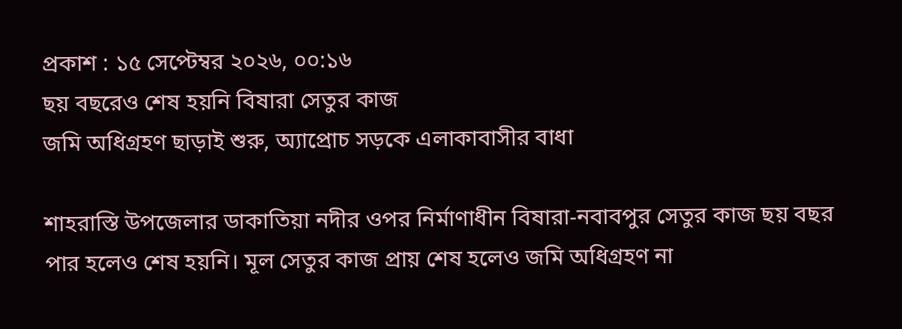প্রকাশ : ১৫ সেপ্টেম্বর ২০২৬, ০০:১৬
ছয় বছরেও শেষ হয়নি বিষারা সেতুর কাজ
জমি অধিগ্রহণ ছাড়াই শুরু, অ্যাপ্রোচ সড়কে এলাকাবাসীর বাধা

শাহরাস্তি উপজেলার ডাকাতিয়া নদীর ওপর নির্মাণাধীন বিষারা-নবাবপুর সেতুর কাজ ছয় বছর পার হলেও শেষ হয়নি। মূল সেতুর কাজ প্রায় শেষ হলেও জমি অধিগ্রহণ না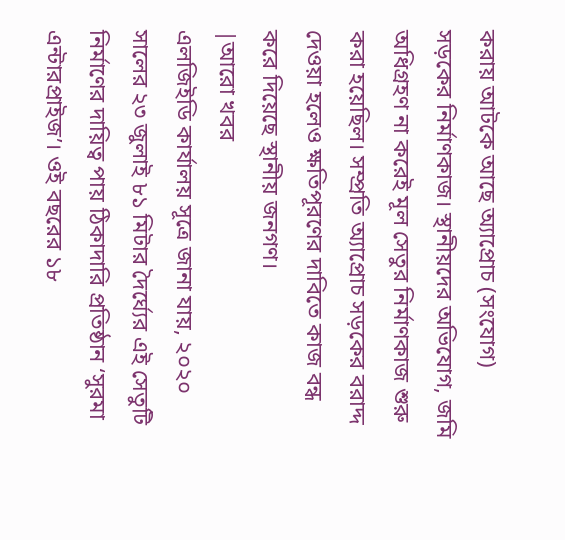করায় আটকে আছে অ্যাপ্রোচ (সংযোগ) সড়কের নির্মাণকাজ। স্থানীয়দের অভিযোগ, জমি অধিগ্রহণ না করেই মূল সেতুর নির্মাণকাজ শুরু করা হয়েছিল। সম্প্রতি অ্যাপ্রোচ সড়কের বরাদ্দ দেওয়া হলেও ক্ষতিপূরণের দাবিতে কাজ বন্ধ করে দিয়েছে স্থানীয় জনগণ।
|আরো খবর
এলজিইডি কার্যালয় সূত্রে জানা যায়, ২০২০ সালের ২৩ জুলাই ৮১ মিটার দৈর্ঘ্যের এই সেতুটি নির্মাণের দায়িত্ব পায় ঠিকাদারি প্রতিষ্ঠান ‘সুরমা এন্টারপ্রাইজ’। ওই বছরের ১৮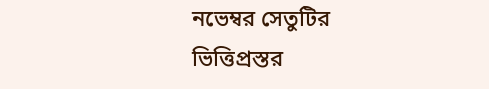নভেম্বর সেতুটির ভিত্তিপ্রস্তর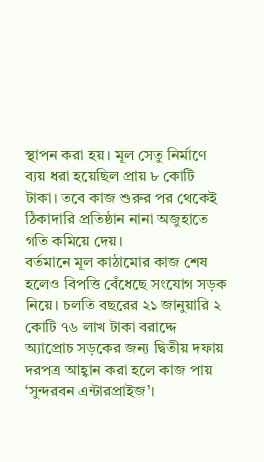স্থাপন করা হয়। মূল সেতু নির্মাণে ব্যয় ধরা হয়েছিল প্রায় ৮ কোটি টাকা। তবে কাজ শুরুর পর থেকেই ঠিকাদারি প্রতিষ্ঠান নানা অজুহাতে গতি কমিয়ে দেয়।
বর্তমানে মূল কাঠামোর কাজ শেষ হলেও বিপত্তি বেঁধেছে সংযোগ সড়ক নিয়ে। চলতি বছরের ২১ জানুয়ারি ২ কোটি ৭৬ লাখ টাকা বরাদ্দে অ্যাপ্রোচ সড়কের জন্য দ্বিতীয় দফায় দরপত্র আহ্বান করা হলে কাজ পায় ‘সুন্দরবন এন্টারপ্রাইজ’।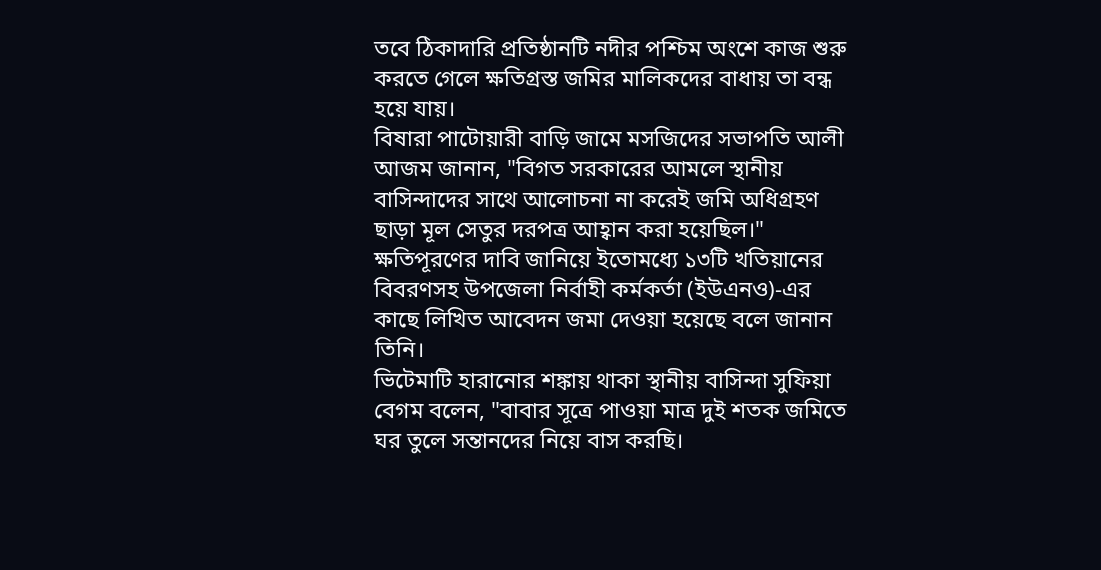তবে ঠিকাদারি প্রতিষ্ঠানটি নদীর পশ্চিম অংশে কাজ শুরু করতে গেলে ক্ষতিগ্রস্ত জমির মালিকদের বাধায় তা বন্ধ হয়ে যায়।
বিষারা পাটোয়ারী বাড়ি জামে মসজিদের সভাপতি আলী আজম জানান, "বিগত সরকারের আমলে স্থানীয় বাসিন্দাদের সাথে আলোচনা না করেই জমি অধিগ্রহণ ছাড়া মূল সেতুর দরপত্র আহ্বান করা হয়েছিল।" ক্ষতিপূরণের দাবি জানিয়ে ইতোমধ্যে ১৩টি খতিয়ানের বিবরণসহ উপজেলা নির্বাহী কর্মকর্তা (ইউএনও)-এর কাছে লিখিত আবেদন জমা দেওয়া হয়েছে বলে জানান তিনি।
ভিটেমাটি হারানোর শঙ্কায় থাকা স্থানীয় বাসিন্দা সুফিয়া বেগম বলেন, "বাবার সূত্রে পাওয়া মাত্র দুই শতক জমিতে ঘর তুলে সন্তানদের নিয়ে বাস করছি।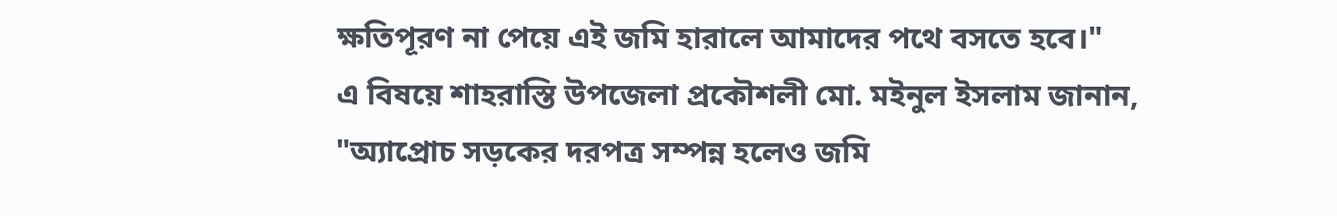ক্ষতিপূরণ না পেয়ে এই জমি হারালে আমাদের পথে বসতে হবে।"
এ বিষয়ে শাহরাস্তি উপজেলা প্রকৌশলী মো. মইনুল ইসলাম জানান, "অ্যাপ্রোচ সড়কের দরপত্র সম্পন্ন হলেও জমি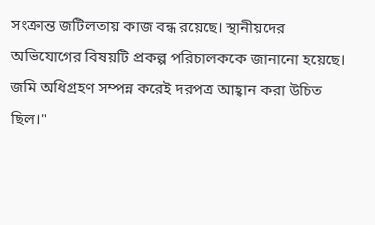সংক্রান্ত জটিলতায় কাজ বন্ধ রয়েছে। স্থানীয়দের অভিযোগের বিষয়টি প্রকল্প পরিচালককে জানানো হয়েছে। জমি অধিগ্রহণ সম্পন্ন করেই দরপত্র আহ্বান করা উচিত ছিল।"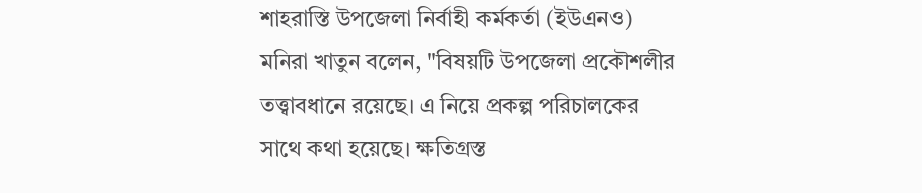শাহরাস্তি উপজেলা নির্বাহী কর্মকর্তা (ইউএনও) মনিরা খাতুন বলেন, "বিষয়টি উপজেলা প্রকৌশলীর তত্ত্বাবধানে রয়েছে। এ নিয়ে প্রকল্প পরিচালকের সাথে কথা হয়েছে। ক্ষতিগ্রস্ত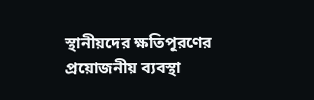স্থানীয়দের ক্ষতিপূরণের প্রয়োজনীয় ব্যবস্থা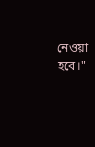নেওয়া হবে।"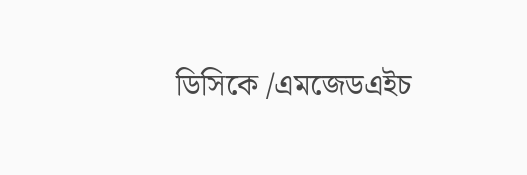ডিসিকে /এমজেডএইচ